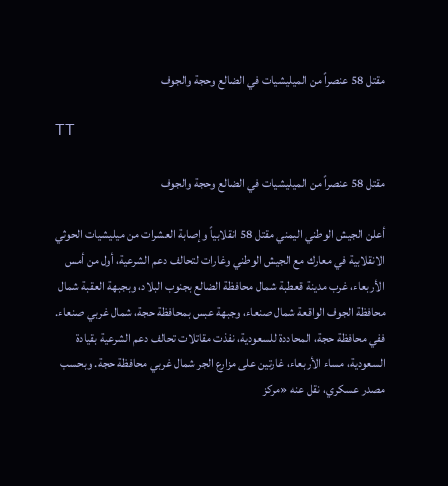مقتل 58 عنصراً من الميليشيات في الضالع وحجة والجوف

TT

مقتل 58 عنصراً من الميليشيات في الضالع وحجة والجوف

أعلن الجيش الوطني اليمني مقتل 58 انقلابياً وإصابة العشرات من ميليشيات الحوثي الانقلابية في معارك مع الجيش الوطني وغارات لتحالف دعم الشرعية، أول من أمس الأربعاء، غرب مدينة قعطبة شمال محافظة الضالع بجنوب البلاد، وبجبهة العقبة شمال محافظة الجوف الواقعة شمال صنعاء، وجبهة عبس بمحافظة حجة، شمال غربي صنعاء.
ففي محافظة حجة، المحاددة للسعودية، نفذت مقاتلات تحالف دعم الشرعية بقيادة السعودية، مساء الأربعاء، غارتين على مزارع الجر شمال غربي محافظة حجة. وبحسب مصدر عسكري، نقل عنه «مركز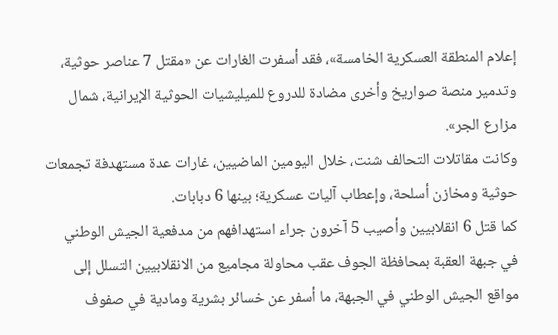إعلام المنطقة العسكرية الخامسة»، فقد أسفرت الغارات عن «مقتل 7 عناصر حوثية، وتدمير منصة صواريخ وأخرى مضادة للدروع للميليشيات الحوثية الإيرانية، شمال مزارع الجر».
وكانت مقاتلات التحالف شنت، خلال اليومين الماضيين، غارات عدة مستهدفة تجمعات حوثية ومخازن أسلحة، وإعطاب آليات عسكرية؛ بينها 6 دبابات.
كما قتل 6 انقلابيين وأصيب 5 آخرون جراء استهدافهم من مدفعية الجيش الوطني في جبهة العقبة بمحافظة الجوف عقب محاولة مجاميع من الانقلابيين التسلل إلى مواقع الجيش الوطني في الجبهة، ما أسفر عن خسائر بشرية ومادية في صفوف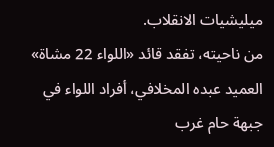ميليشيات الانقلاب.
من ناحيته، تفقد قائد «اللواء 22 مشاة» العميد عبده المخلافي، أفراد اللواء في جبهة حام غرب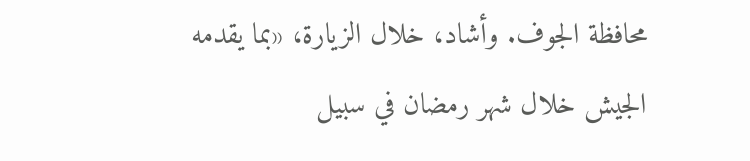محافظة الجوف. وأشاد، خلال الزيارة، «بما يقدمه الجيش خلال شهر رمضان في سبيل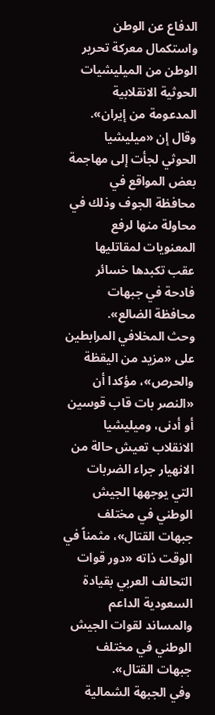الدفاع عن الوطن واستكمال معركة تحرير الوطن من الميليشيات الحوثية الانقلابية المدعومة من إيران».
وقال إن «ميليشيا الحوثي لجأت إلى مهاجمة بعض المواقع في محافظة الجوف وذلك في محاولة منها لرفع المعنويات لمقاتليها عقب تكبدها خسائر فادحة في جبهات محافظة الضالع».
وحث المخلافي المرابطين على «مزيد من اليقظة والحرص»، مؤكدا أن «النصر بات قاب قوسين أو أدنى، وميليشيا الانقلاب تعيش حالة من الانهيار جراء الضربات التي يوجهها الجيش الوطني في مختلف جبهات القتال»، مثمناً في الوقت ذاته «دور قوات التحالف العربي بقيادة السعودية الداعم والمساند لقوات الجيش الوطني في مختلف جبهات القتال».
وفي الجبهة الشمالية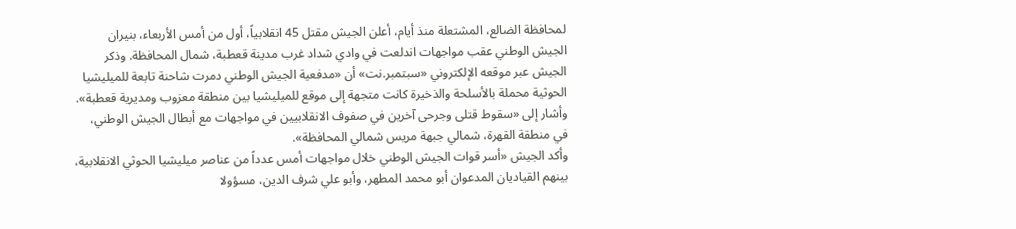لمحافظة الضالع، المشتعلة منذ أيام، أعلن الجيش مقتل 45 انقلابياً، أول من أمس الأربعاء، بنيران الجيش الوطني عقب مواجهات اندلعت في وادي شداد غرب مدينة قعطبة، شمال المحافظة. وذكر الجيش عبر موقعه الإلكتروني «سبتمبر.نت» أن «مدفعية الجيش الوطني دمرت شاحنة تابعة للميليشيا الحوثية محملة بالأسلحة والذخيرة كانت متجهة إلى موقع للميليشيا بين منطقة معزوب ومديرية قعطبة». وأشار إلى «سقوط قتلى وجرحى آخرين في صفوف الانقلابيين في مواجهات مع أبطال الجيش الوطني، في منطقة القهرة، شمالي جبهة مريس شمالي المحافظة».
وأكد الجيش «أسر قوات الجيش الوطني خلال مواجهات أمس عدداً من عناصر ميليشيا الحوثي الانقلابية، بينهم القياديان المدعوان أبو محمد المطهر، وأبو علي شرف الدين، مسؤولا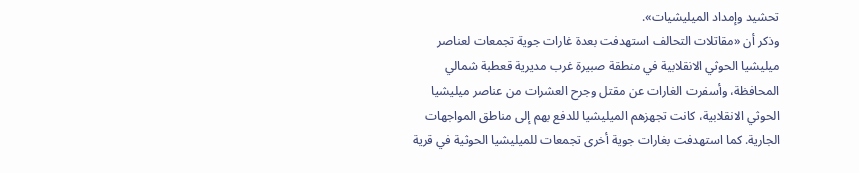تحشيد وإمداد الميليشيات».
وذكر أن «مقاتلات التحالف استهدفت بعدة غارات جوية تجمعات لعناصر ميليشيا الحوثي الانقلابية في منطقة صبيرة غرب مديرية قعطبة شمالي المحافظة، وأسفرت الغارات عن مقتل وجرح العشرات من عناصر ميليشيا الحوثي الانقلابية، كانت تجهزهم الميليشيا للدفع بهم إلى مناطق المواجهات الجارية. كما استهدفت بغارات جوية أخرى تجمعات للميليشيا الحوثية في قرية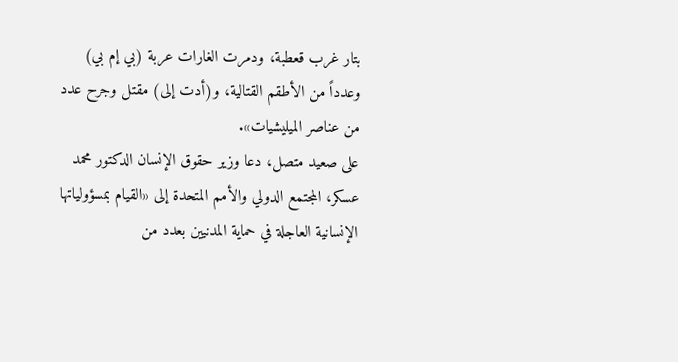بتار غرب قعطبة، ودمرت الغارات عربة (بي إم بي) وعدداً من الأطقم القتالية، و(أدت إلى) مقتل وجرح عدد من عناصر الميليشيات».
على صعيد متصل، دعا وزير حقوق الإنسان الدكتور محمد عسكر، المجتمع الدولي والأمم المتحدة إلى «القيام بمسؤولياتها الإنسانية العاجلة في حماية المدنيين بعدد من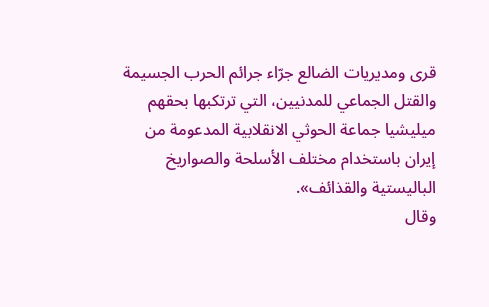قرى ومديريات الضالع جرّاء جرائم الحرب الجسيمة والقتل الجماعي للمدنيين، التي ترتكبها بحقهم ميليشيا جماعة الحوثي الانقلابية المدعومة من إيران باستخدام مختلف الأسلحة والصواريخ الباليستية والقذائف».
وقال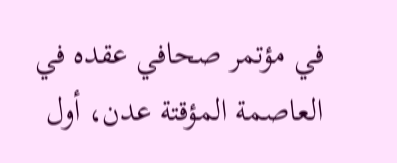في مؤتمر صحافي عقده في العاصمة المؤقتة عدن، أول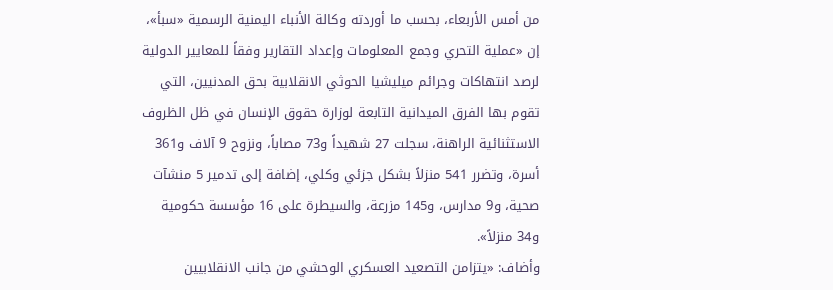من أمس الأربعاء، بحسب ما أوردته وكالة الأنباء اليمنية الرسمية «سبأ»، إن «عملية التحري وجمع المعلومات وإعداد التقارير وفقاً للمعايير الدولية لرصد انتهاكات وجرائم ميليشيا الحوثي الانقلابية بحق المدنيين، التي تقوم بها الفرق الميدانية التابعة لوزارة حقوق الإنسان في ظل الظروف الاستثنائية الراهنة، سجلت 27 شهيداً و73 مصاباً، ونزوح 9 آلاف و361 أسرة، وتضرر 541 منزلاً بشكل جزئي وكلي، إضافة إلى تدمير 5 منشآت صحية، و9 مدارس، و145 مزرعة، والسيطرة على 16 مؤسسة حكومية و34 منزلاً».
وأضاف: «يتزامن التصعيد العسكري الوحشي من جانب الانقلابيين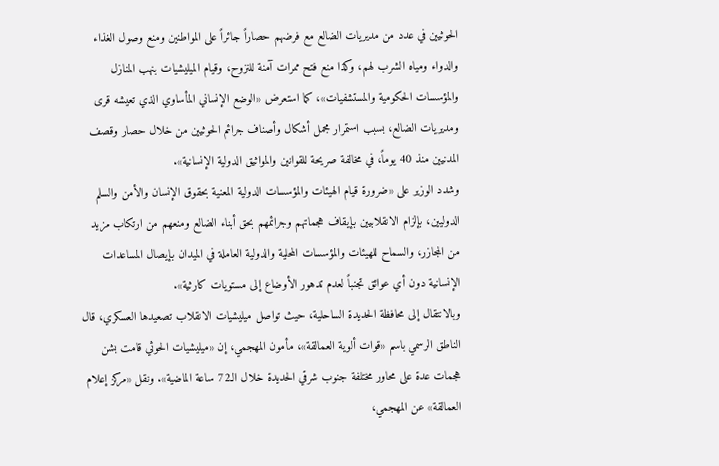الحوثيين في عدد من مديريات الضالع مع فرضهم حصاراً جائراً على المواطنين ومنع وصول الغذاء والدواء ومياه الشرب لهم، وكذا منع فتح ممرات آمنة للنزوح، وقيام الميليشيات بنهب المنازل والمؤسسات الحكومية والمستشفيات»، كما استعرض «الوضع الإنساني المأساوي الذي تعيشه قرى ومديريات الضالع، بسبب استمرار مجمل أشكال وأصناف جرائم الحوثيين من خلال حصار وقصف المدنيين منذ 40 يوماً، في مخالفة صريحة للقوانين والمواثيق الدولية الإنسانية».
وشدد الوزير على «ضرورة قيام الهيئات والمؤسسات الدولية المعنية بحقوق الإنسان والأمن والسلم الدوليين، بإلزام الانقلابيين بإيقاف هجماتهم وجرائمهم بحق أبناء الضالع ومنعهم من ارتكاب مزيد من المجازر، والسماح للهيئات والمؤسسات المحلية والدولية العاملة في الميدان بإيصال المساعدات الإنسانية دون أي عوائق تجنباً لعدم تدهور الأوضاع إلى مستويات كارثية».
وبالانتقال إلى محافظة الحديدة الساحلية، حيث تواصل ميليشيات الانقلاب تصعيدها العسكري، قال الناطق الرسمي باسم «قوات ألوية العمالقة»، مأمون المهجمي، إن «ميليشيات الحوثي قامت بشن هجمات عدة على محاور مختلفة جنوب شرقي الحديدة خلال الـ72 ساعة الماضية». ونقل «مركز إعلام العمالقة» عن المهجمي،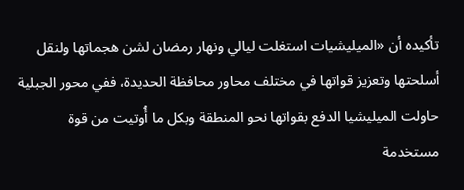تأكيده أن «الميليشيات استغلت ليالي ونهار رمضان لشن هجماتها ولنقل أسلحتها وتعزيز قواتها في مختلف محاور محافظة الحديدة، ففي محور الجبلية حاولت الميليشيا الدفع بقواتها نحو المنطقة وبكل ما أُوتيت من قوة مستخدمة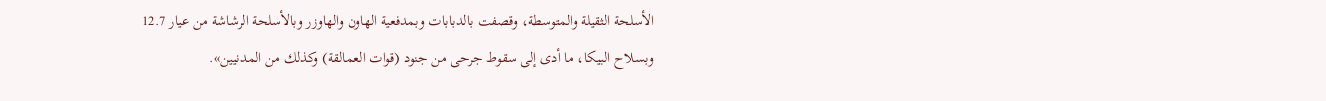الأسلحة الثقيلة والمتوسطة، وقصفت بالدبابات وبمدفعية الهاون والهاوزر وبالأسلحة الرشاشة من عيار 12.7 وبسلاح البيكا، ما أدى إلى سقوط جرحى من جنود (قوات العمالقة) وكذلك من المدنيين».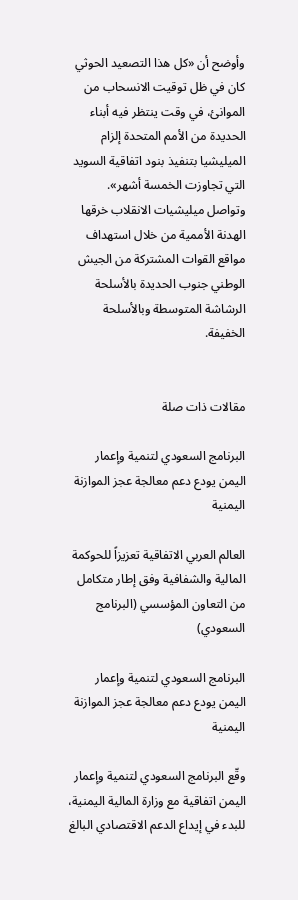وأوضح أن «كل هذا التصعيد الحوثي كان في ظل توقيت الانسحاب من الموانئ، في وقت ينتظر فيه أبناء الحديدة من الأمم المتحدة إلزام الميليشيا بتنفيذ بنود اتفاقية السويد التي تجاوزت الخمسة أشهر».
وتواصل ميليشيات الانقلاب خرقها الهدنة الأممية من خلال استهداف مواقع القوات المشتركة من الجيش الوطني جنوب الحديدة بالأسلحة الرشاشة المتوسطة وبالأسلحة الخفيفة.


مقالات ذات صلة

البرنامج السعودي لتنمية وإعمار اليمن يودع دعم معالجة عجز الموازنة اليمنية

العالم العربي الاتفاقية تعزيزاً للحوكمة المالية والشفافية وفق إطار متكامل من التعاون المؤسسي (البرنامج السعودي)

البرنامج السعودي لتنمية وإعمار اليمن يودع دعم معالجة عجز الموازنة اليمنية

وقّع البرنامج السعودي لتنمية وإعمار اليمن اتفاقية مع وزارة المالية اليمنية، للبدء في إيداع الدعم الاقتصادي البالغ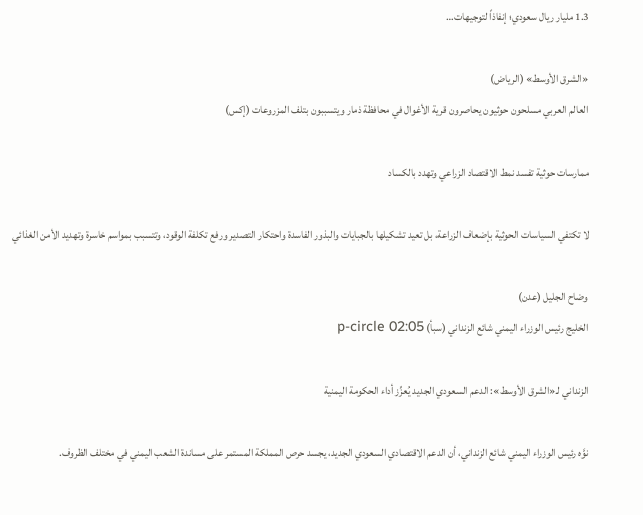1.3 مليار ريال سعودي؛ إنفاذاً لتوجيهات…

«الشرق الأوسط» (الرياض)
العالم العربي مسلحون حوثيون يحاصرون قرية الأغوال في محافظة ذمار ويتسببون بتلف المزروعات (إكس)

ممارسات حوثية تفسد نمط الاقتصاد الزراعي وتهدد بالكساد

لا تكتفي السياسات الحوثية بإضعاف الزراعة، بل تعيد تشكيلها بالجبايات والبذور الفاسدة واحتكار التصدير ورفع تكلفة الوقود، وتتسبب بمواسم خاسرة وتهديد الأمن الغذائي

وضاح الجليل (عدن)
الخليج رئيس الوزراء اليمني شائع الزنداني (سبأ) p-circle 02:05

الزنداني لـ«الشرق الأوسط»: الدعم السعودي الجديد يُعزِّز أداء الحكومة اليمنية

نوَّه رئيس الوزراء اليمني شائع الزنداني، أن الدعم الاقتصادي السعودي الجديد، يجسد حرص المملكة المستمر على مساندة الشعب اليمني في مختلف الظروف.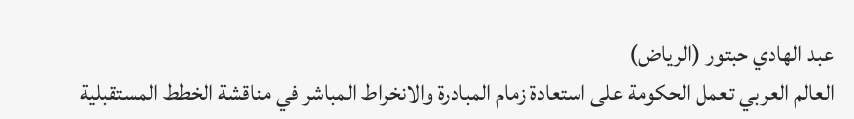عبد الهادي حبتور (الرياض)
العالم العربي تعمل الحكومة على استعادة زمام المبادرة والانخراط المباشر في مناقشة الخطط المستقبلية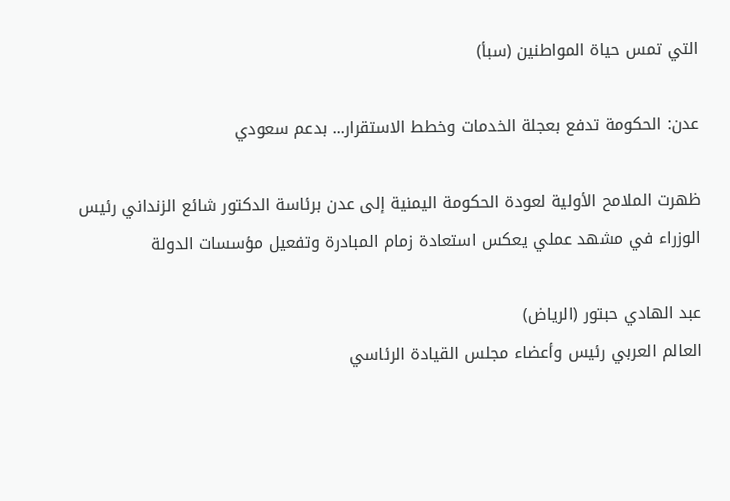التي تمس حياة المواطنين (سبأ)

عدن: الحكومة تدفع بعجلة الخدمات وخطط الاستقرار... بدعم سعودي

ظهرت الملامح الأولية لعودة الحكومة اليمنية إلى عدن برئاسة الدكتور شائع الزنداني رئيس الوزراء في مشهد عملي يعكس استعادة زمام المبادرة وتفعيل مؤسسات الدولة

عبد الهادي حبتور (الرياض)
العالم العربي رئيس وأعضاء مجلس القيادة الرئاسي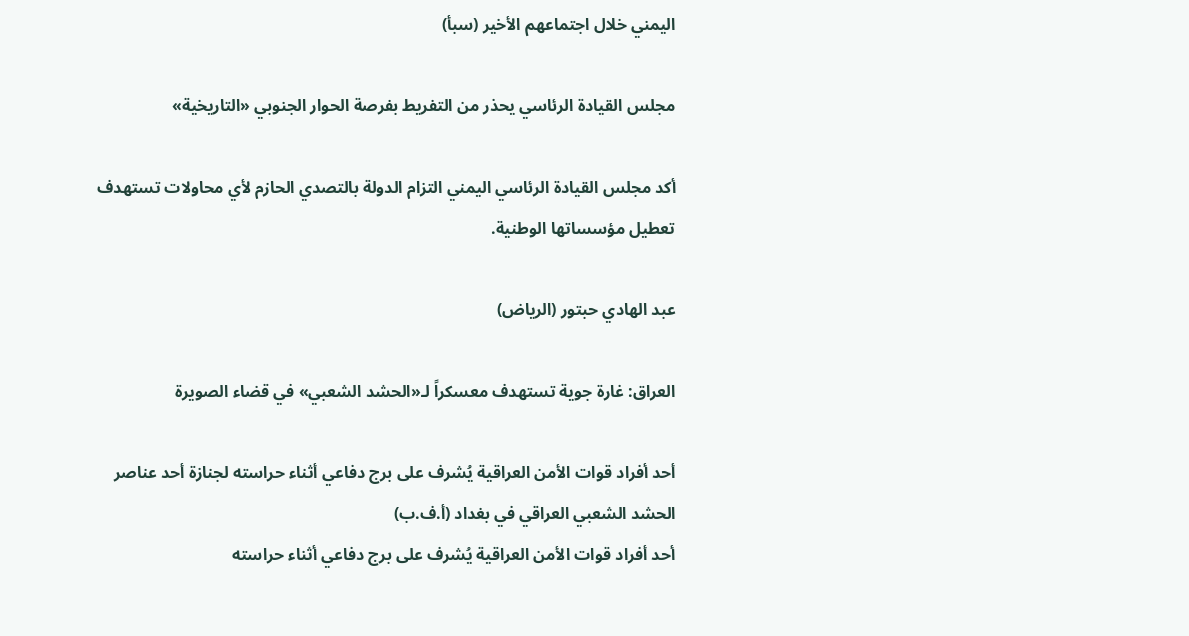اليمني خلال اجتماعهم الأخير (سبأ)

مجلس القيادة الرئاسي يحذر من التفريط بفرصة الحوار الجنوبي «التاريخية»

أكد مجلس القيادة الرئاسي اليمني التزام الدولة بالتصدي الحازم لأي محاولات تستهدف تعطيل مؤسساتها الوطنية.

عبد الهادي حبتور (الرياض)

العراق: غارة جوية تستهدف معسكراً لـ«الحشد الشعبي» في قضاء الصويرة

أحد أفراد قوات الأمن العراقية يُشرف على برج دفاعي أثناء حراسته لجنازة أحد عناصر الحشد الشعبي العراقي في بغداد (أ.ف.ب)
أحد أفراد قوات الأمن العراقية يُشرف على برج دفاعي أثناء حراسته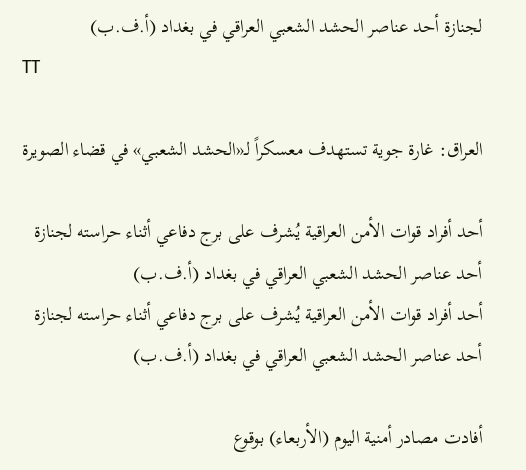لجنازة أحد عناصر الحشد الشعبي العراقي في بغداد (أ.ف.ب)
TT

العراق: غارة جوية تستهدف معسكراً لـ«الحشد الشعبي» في قضاء الصويرة

أحد أفراد قوات الأمن العراقية يُشرف على برج دفاعي أثناء حراسته لجنازة أحد عناصر الحشد الشعبي العراقي في بغداد (أ.ف.ب)
أحد أفراد قوات الأمن العراقية يُشرف على برج دفاعي أثناء حراسته لجنازة أحد عناصر الحشد الشعبي العراقي في بغداد (أ.ف.ب)

أفادت مصادر أمنية اليوم (الأربعاء) بوقوع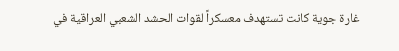غارة جوية كانت تستهدف معسكراً لقوات الحشد الشعبي العراقية في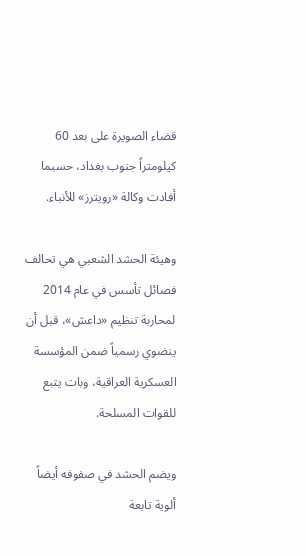قضاء الصويرة على بعد 60 كيلومتراً جنوب بغداد، حسبما أفادت وكالة «رويترز» للأنباء.

وهيئة الحشد الشعبي هي تحالف فصائل تأسس في عام 2014 لمحاربة تنظيم «داعش»، قبل أن ينضوي رسمياً ضمن المؤسسة العسكرية العراقية، وبات يتبع للقوات المسلحة.

ويضم الحشد في صفوفه أيضاً ألوية تابعة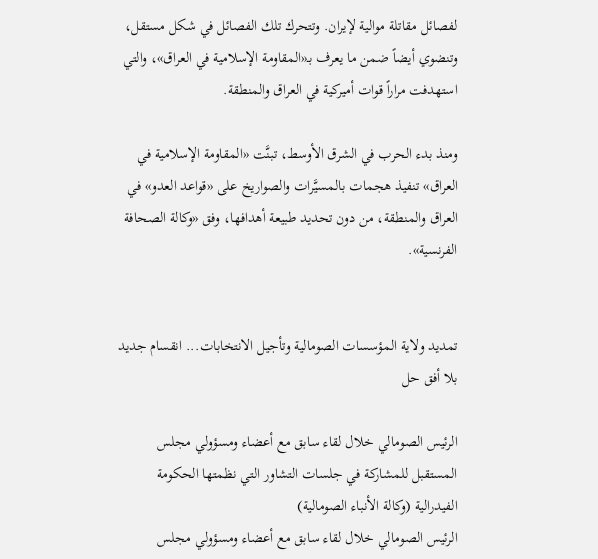لفصائل مقاتلة موالية لإيران. وتتحرك تلك الفصائل في شكل مستقل، وتنضوي أيضاً ضمن ما يعرف بـ«المقاومة الإسلامية في العراق»، والتي استهدفت مراراً قوات أميركية في العراق والمنطقة.

ومنذ بدء الحرب في الشرق الأوسط، تبنَّت «المقاومة الإسلامية في العراق» تنفيذ هجمات بالمسيَّرات والصواريخ على «قواعد العدو» في العراق والمنطقة، من دون تحديد طبيعة أهدافها، وفق «وكالة الصحافة الفرنسية».


تمديد ولاية المؤسسات الصومالية وتأجيل الانتخابات... انقسام جديد بلا أفق حل

الرئيس الصومالي خلال لقاء سابق مع أعضاء ومسؤولي مجلس المستقبل للمشاركة في جلسات التشاور التي نظمتها الحكومة الفيدرالية (وكالة الأنباء الصومالية)
الرئيس الصومالي خلال لقاء سابق مع أعضاء ومسؤولي مجلس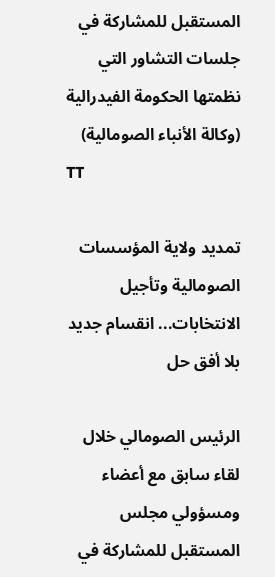المستقبل للمشاركة في جلسات التشاور التي نظمتها الحكومة الفيدرالية (وكالة الأنباء الصومالية)
TT

تمديد ولاية المؤسسات الصومالية وتأجيل الانتخابات... انقسام جديد بلا أفق حل

الرئيس الصومالي خلال لقاء سابق مع أعضاء ومسؤولي مجلس المستقبل للمشاركة في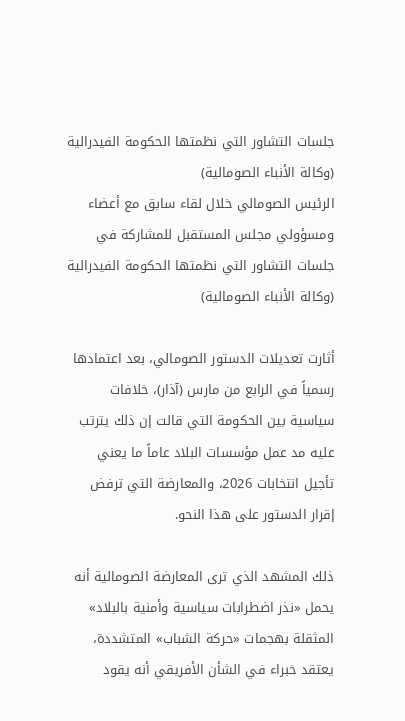جلسات التشاور التي نظمتها الحكومة الفيدرالية (وكالة الأنباء الصومالية)
الرئيس الصومالي خلال لقاء سابق مع أعضاء ومسؤولي مجلس المستقبل للمشاركة في جلسات التشاور التي نظمتها الحكومة الفيدرالية (وكالة الأنباء الصومالية)

أثارت تعديلات الدستور الصومالي، بعد اعتمادها رسمياً في الرابع من مارس (آذار)، خلافات سياسية بين الحكومة التي قالت إن ذلك يترتب عليه مد عمل مؤسسات البلاد عاماً ما يعني تأجيل انتخابات 2026، والمعارضة التي ترفض إقرار الدستور على هذا النحو.

ذلك المشهد الذي ترى المعارضة الصومالية أنه يحمل «نذر اضطرابات سياسية وأمنية بالبلاد» المثقلة بهجمات «حركة الشباب» المتشددة، يعتقد خبراء في الشأن الأفريقي أنه يقود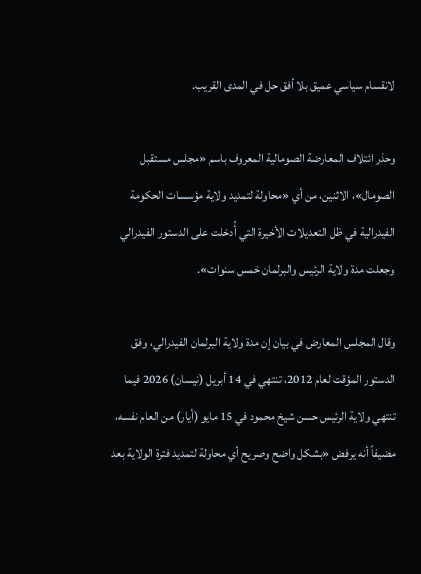لانقسام سياسي عميق بلا أفق حل في المدى القريب.

وحذر ائتلاف المعارضة الصومالية المعروف باسم «مجلس مستقبل الصومال»، الاثنين، من أي «محاولة لتمديد ولاية مؤسسات الحكومة الفيدرالية في ظل التعديلات الأخيرة التي أُدخلت على الدستور الفيدرالي وجعلت مدة ولاية الرئيس والبرلمان خمس سنوات».

وقال المجلس المعارض في بيان إن مدة ولاية البرلمان الفيدرالي، وفق الدستور المؤقت لعام 2012، تنتهي في 14 أبريل (نيسان) 2026 فيما تنتهي ولاية الرئيس حسن شيخ محمود في 15 مايو (أيار) من العام نفسه، مضيفاً أنه يرفض «بشكل واضح وصريح أي محاولة لتمديد فترة الولاية بعد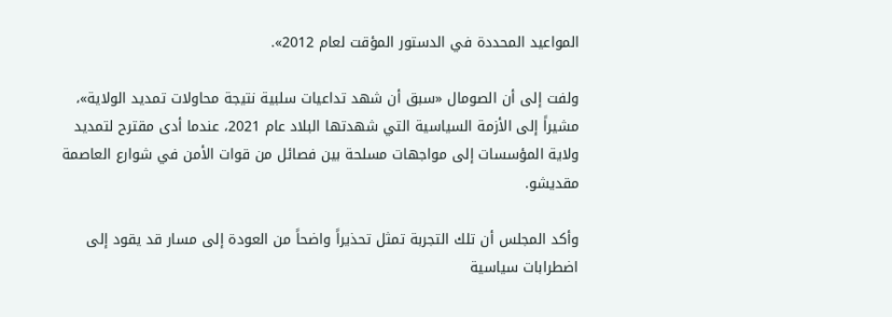المواعيد المحددة في الدستور المؤقت لعام 2012».

ولفت إلى أن الصومال «سبق أن شهد تداعيات سلبية نتيجة محاولات تمديد الولاية»، مشيراً إلى الأزمة السياسية التي شهدتها البلاد عام 2021، عندما أدى مقترح لتمديد ولاية المؤسسات إلى مواجهات مسلحة بين فصائل من قوات الأمن في شوارع العاصمة مقديشو.

وأكد المجلس أن تلك التجربة تمثل تحذيراً واضحاً من العودة إلى مسار قد يقود إلى اضطرابات سياسية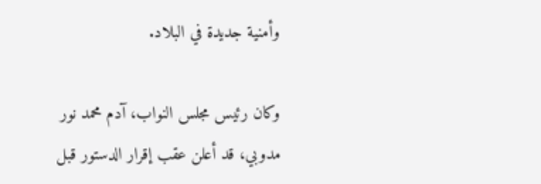وأمنية جديدة في البلاد.

وكان رئيس مجلس النواب، آدم محمد نور مدوبي، قد أعلن عقب إقرار الدستور قبل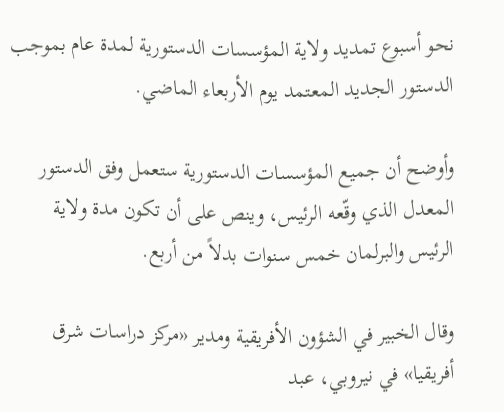نحو أسبوع تمديد ولاية المؤسسات الدستورية لمدة عام بموجب الدستور الجديد المعتمد يوم الأربعاء الماضي.

وأوضح أن جميع المؤسسات الدستورية ستعمل وفق الدستور المعدل الذي وقّعه الرئيس، وينص على أن تكون مدة ولاية الرئيس والبرلمان خمس سنوات بدلاً من أربع.

وقال الخبير في الشؤون الأفريقية ومدير «مركز دراسات شرق أفريقيا» في نيروبي، عبد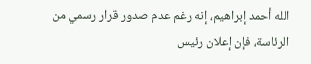الله أحمد إبراهيم، إنه رغم عدم صدور قرار رسمي من الرئاسة، فإن إعلان رئيس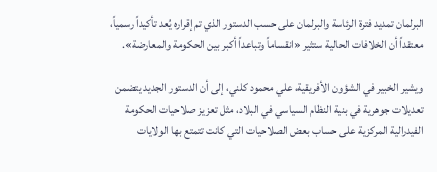البرلمان تمديد فترة الرئاسة والبرلمان على حسب الدستور الذي تم إقراره يُعد تأكيداً رسمياً، معتقداً أن الخلافات الحالية ستثير «انقساماً وتباعداً أكبر بين الحكومة والمعارضة».

ويشير الخبير في الشؤون الأفريقية، علي محمود كلني، إلى أن الدستور الجديد يتضمن تعديلات جوهرية في بنية النظام السياسي في البلاد، مثل تعزيز صلاحيات الحكومة الفيدرالية المركزية على حساب بعض الصلاحيات التي كانت تتمتع بها الولايات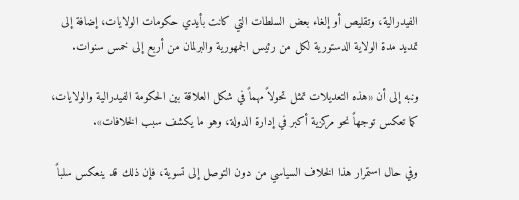الفيدرالية، وتقليص أو إلغاء بعض السلطات التي كانت بأيدي حكومات الولايات، إضافة إلى تمديد مدة الولاية الدستورية لكل من رئيس الجمهورية والبرلمان من أربع إلى خمس سنوات.

ونبه إلى أن «هذه التعديلات تمثل تحولاً مهماً في شكل العلاقة بين الحكومة الفيدرالية والولايات، كما تعكس توجهاً نحو مركزية أكبر في إدارة الدولة، وهو ما يكشف سبب الخلافات».

وفي حال استمرار هذا الخلاف السياسي من دون التوصل إلى تسوية، فإن ذلك قد ينعكس سلباً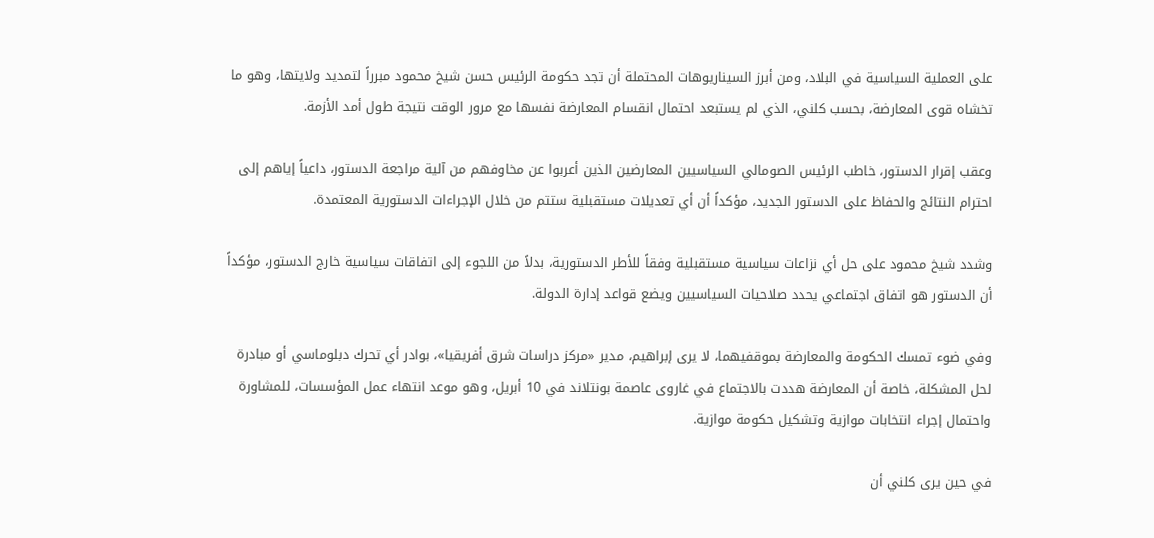على العملية السياسية في البلاد، ومن أبرز السيناريوهات المحتملة أن تجد حكومة الرئيس حسن شيخ محمود مبرراً لتمديد ولايتها، وهو ما تخشاه قوى المعارضة، بحسب كلني، الذي لم يستبعد احتمال انقسام المعارضة نفسها مع مرور الوقت نتيجة طول أمد الأزمة.

وعقب إقرار الدستور، خاطب الرئيس الصومالي السياسيين المعارضين الذين أعربوا عن مخاوفهم من آلية مراجعة الدستور، داعياً إياهم إلى احترام النتائج والحفاظ على الدستور الجديد، مؤكداً أن أي تعديلات مستقبلية ستتم من خلال الإجراءات الدستورية المعتمدة.

وشدد شيخ محمود على حل أي نزاعات سياسية مستقبلية وفقاً للأطر الدستورية، بدلاً من اللجوء إلى اتفاقات سياسية خارج الدستور، مؤكداً أن الدستور هو اتفاق اجتماعي يحدد صلاحيات السياسيين ويضع قواعد إدارة الدولة.

وفي ضوء تمسك الحكومة والمعارضة بموقفيهما، لا يرى إبراهيم، مدير «مركز دراسات شرق أفريقيا»، بوادر أي تحرك دبلوماسي أو مبادرة لحل المشكلة، خاصة أن المعارضة هددت بالاجتماع في غاروى عاصمة بونتلاند في 10 أبريل، وهو موعد انتهاء عمل المؤسسات، للمشاورة واحتمال إجراء انتخابات موازية وتشكيل حكومة موازية.

في حين يرى كلني أن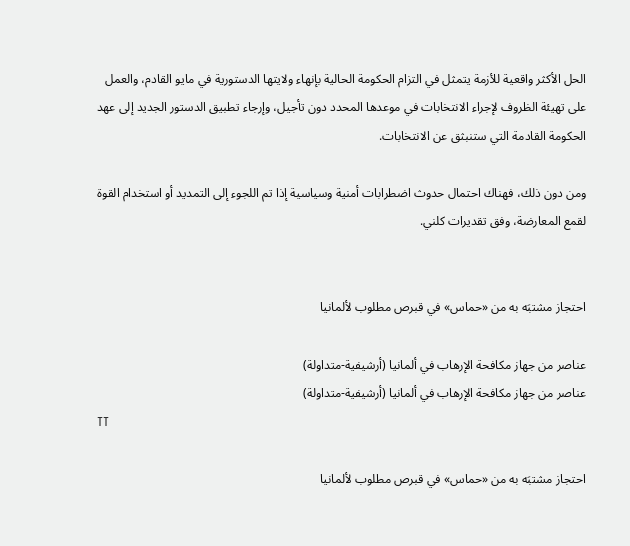الحل الأكثر واقعية للأزمة يتمثل في التزام الحكومة الحالية بإنهاء ولايتها الدستورية في مايو القادم، والعمل على تهيئة الظروف لإجراء الانتخابات في موعدها المحدد دون تأجيل، وإرجاء تطبيق الدستور الجديد إلى عهد الحكومة القادمة التي ستنبثق عن الانتخابات.

ومن دون ذلك، فهناك احتمال حدوث اضطرابات أمنية وسياسية إذا تم اللجوء إلى التمديد أو استخدام القوة لقمع المعارضة، وفق تقديرات كلني.


احتجاز مشتبَه به من «حماس» في قبرص مطلوب لألمانيا

عناصر من جهاز مكافحة الإرهاب في ألمانيا (أرشيفية-متداولة)
عناصر من جهاز مكافحة الإرهاب في ألمانيا (أرشيفية-متداولة)
TT

احتجاز مشتبَه به من «حماس» في قبرص مطلوب لألمانيا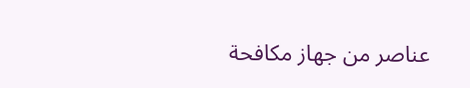عناصر من جهاز مكافحة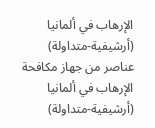الإرهاب في ألمانيا (أرشيفية-متداولة)
عناصر من جهاز مكافحة الإرهاب في ألمانيا (أرشيفية-متداولة)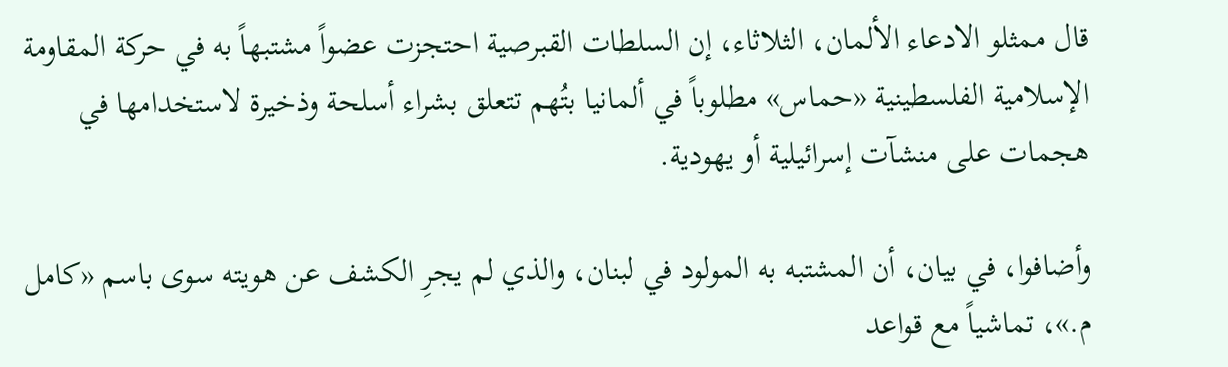قال ‌ممثلو الادعاء الألمان، الثلاثاء، إن السلطات القبرصية احتجزت عضواً مشتبهاً به في حركة المقاومة الإسلامية الفلسطينية «حماس» مطلوباً في ألمانيا بتُهم تتعلق بشراء أسلحة وذخيرة لاستخدامها في هجمات على منشآت إسرائيلية أو يهودية.

وأضافوا، في بيان، أن المشتبه ‌به المولود ‌في لبنان، والذي لم ‌يجرِ الكشف عن هويته سوى باسم «كامل م.»، تماشياً مع قواعد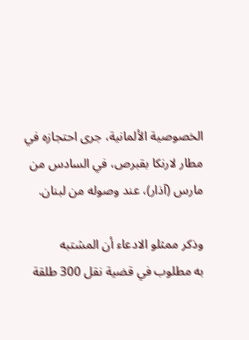الخصوصية الألمانية، جرى احتجازه في مطار لارنكا بقبرص، في السادس من مارس (آذار)، عند وصوله من لبنان.

وذكر ممثلو الادعاء أن ‌المشتبه به ‌مطلوب في قضية نقل 300 طلقة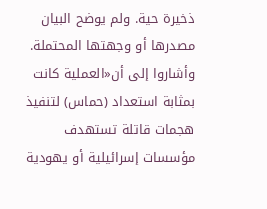ذخيرة حية. ولم يوضح البيان مصدرها أو وجهتها المحتملة. وأشاروا إلى أن«العملية كانت بمثابة استعداد (حماس) لتنفيذ هجمات قاتلة تستهدف مؤسسات ‌إسرائيلية أو يهودية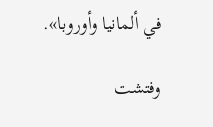في ألمانيا وأوروبا».

وفتشت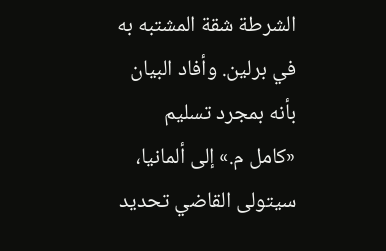الشرطة شقة المشتبه به في برلين. وأفاد البيان بأنه بمجرد تسليم «كامل م.» إلى ألمانيا، سيتولى القاضي تحديد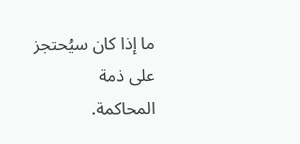ما إذا كان سيُحتجز على ذمة المحاكمة.